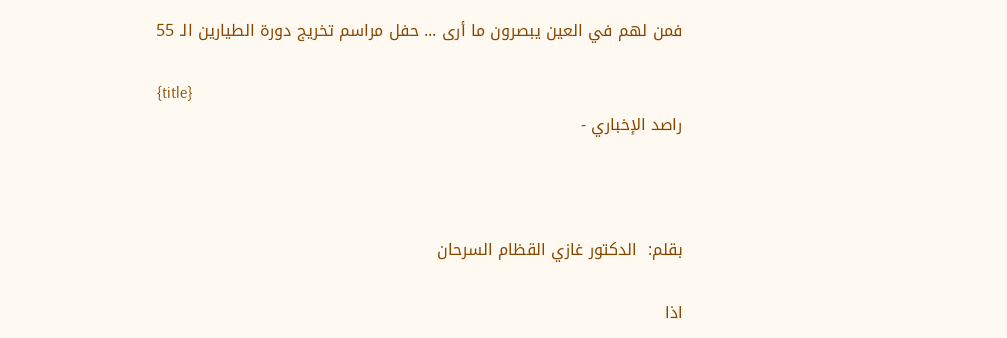فمن لهم في العين يبصرون ما أرى ... حفل مراسم تخريج دورة الطيارين الـ 55

{title}
راصد الإخباري -



بقلم:  الدكتور غازي القظام السرحان

اذا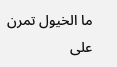ما الخيول تمرن على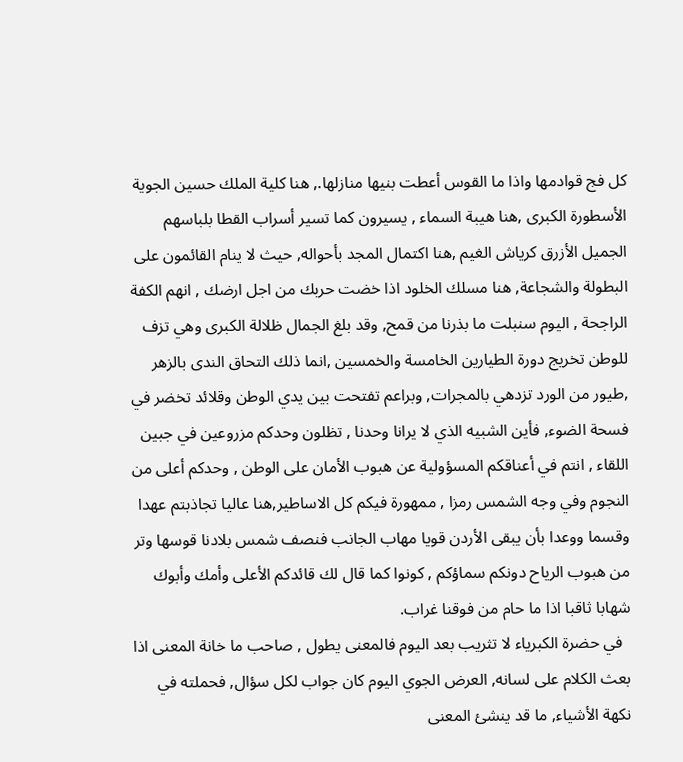كل فج قوادمها واذا ما القوس أعطت بنيها منازلها., هنا كلية الملك حسين الجوية الأسطورة الكبرى ,هنا هيبة السماء , يسيرون كما تسير أسراب القطا بلباسهم الجميل الأزرق كرياش الغيم ,هنا اكتمال المجد بأحواله, حيث لا ينام القائمون على البطولة والشجاعة, هنا مسلك الخلود اذا خضت حربك من اجل ارضك , انهم الكفة الراجحة , اليوم سنبلت ما بذرنا من قمح, وقد بلغ الجمال ظلالة الكبرى وهي تزف للوطن تخريج دورة الطيارين الخامسة والخمسين ,انما ذلك التحاق الندى بالزهر ,طيور من الورد تزدهي بالمجرات, وبراعم تفتحت بين يدي الوطن وقلائد تخضر في فسحة الضوء, فأين الشبيه الذي لا يرانا وحدنا , تظلون وحدكم مزروعين في جبين اللقاء , انتم في أعناقكم المسؤولية عن هبوب الأمان على الوطن , وحدكم أعلى من النجوم وفي وجه الشمس رمزا , ممهورة فيكم كل الاساطير,هنا عاليا تجاذبتم عهدا وقسما ووعدا بأن يبقى الأردن قويا مهاب الجانب فنصف شمس بلادنا قوسها وتر من هبوب الرياح دونكم سماؤكم , كونوا كما قال لك قائدكم الأعلى وأمك وأبوك شهابا ثاقبا اذا ما حام من فوقنا غراب.
  في حضرة الكبرياء لا تثريب بعد اليوم فالمعنى يطول , صاحب ما خانة المعنى اذا بعث الكلام على لسانه, العرض الجوي اليوم كان جواب لكل سؤال, فحملته في نكهة الأشياء, ما قد ينشئ المعنى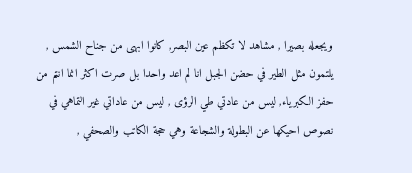ويجعله بصيرا , مشاهد لا تكظم عين البصر, كانوا ابهى من جناح الشمس , يلتمون مثل الطير في حضن الجبل انا لم اعد واحدا بل صرت اكثر انما انتم من حفز الكبرياء, ليس من عادتي طي الرؤى , ليس من عاداتي غير التماهي في نصوص احيكها عن البطولة والشجاعة وهي حجة الكاتب والصحفي ,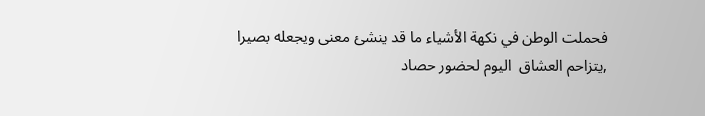فحملت الوطن في نكهة الأشياء ما قد ينشئ معنى ويجعله بصيرا ,يتزاحم العشاق  اليوم لحضور حصاد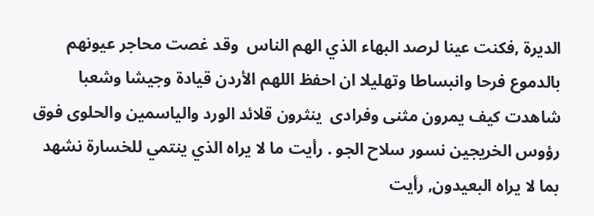الديرة ,فكنت عينا لرصد البهاء الذي الهم الناس  وقد غصت محاجر عيونهم بالدموع فرحا وانبساطا وتهليلا ان احفظ اللهم الأردن قيادة وجيشا وشعبا شاهدت كيف يمرون مثنى وفرادى  ينثرون قلائد الورد والياسمين والحلوى فوق رؤوس الخريجين نسور سلاح الجو . رأيت ما لا يراه الذي ينتمي للخسارة نشهد بما لا يراه البعيدون, رأيت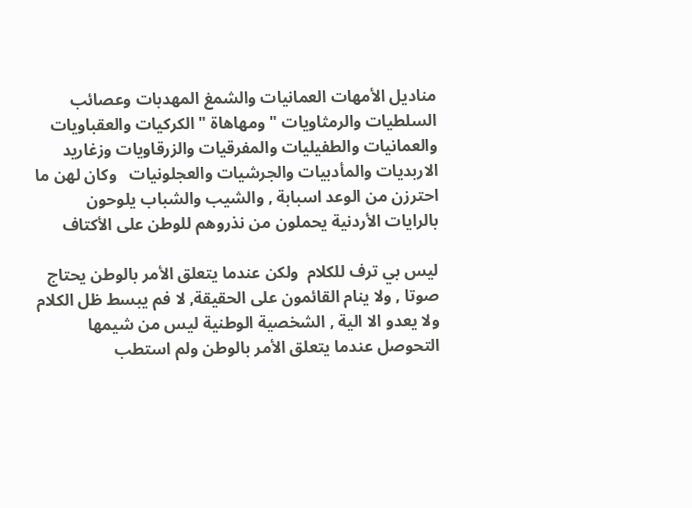مناديل الأمهات العمانيات والشمغ المهدبات وعصائب السلطيات والرمثاويات " ومهاهاة " الكركيات والعقباويات والعمانيات والطفيليات والمفرقيات والزرقاويات وزغاريد الاربديات والمأدبيات والجرشيات والعجلونيات   وكان لهن ما احترزن من الوعد اسبابة , والشيب والشباب يلوحون بالرايات الأردنية يحملون من نذروهم للوطن على الأكتاف

ليس بي ترف للكلام  ولكن عندما يتعلق الأمر بالوطن يحتاج صوتا , ولا ينام القائمون على الحقيقة, لا فم يبسط ظل الكلام ولا يعدو الا الية , الشخصية الوطنية ليس من شيمها التحوصل عندما يتعلق الأمر بالوطن ولم استطب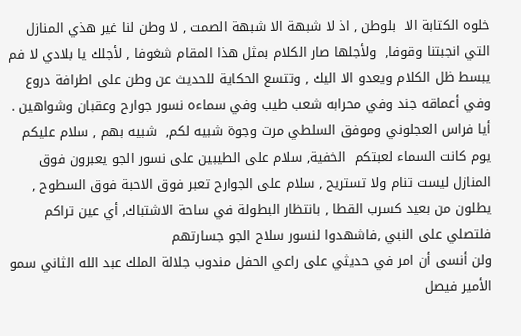خلوه الكتابة الا  بلوطن , اذ لا شبهة الا شبهة الصمت , لا وطن لنا غير هذي المنازل التي انجبتنا وقوفا,  ولأجلها صار الكلام بمثل هذا المقام شغوفا , لأجلك يا بلادي لا فم يبسط ظل الكلام ويعدو الا اليك , وتتسع الحكاية للحديث عن وطن على اطرافة دروع وفي أعماقه جند وفي محرابه شعب طيب وفي سماءه نسور جوارح وعقبان وشواهين .
أيا فراس العجلوني وموفق السلطي مرت وجوة شبيه لكم,  شبيه بهم , سلام عليكم يوم كانت السماء لعبتكم  الخفية, سلام على الطيبين على نسور الجو يعبرون فوق المنازل ليست تنام ولا تستريح , سلام على الجوارح تعبر فوق الاحبة فوق السطوح , يطلون من بعيد كسرب القطا , بانتظار البطولة في ساحة الاشتباك, أي عين تراكم فلتصلي على النبي ,فاشهدوا لنسور سلاح الجو جسارتهم
ولن أنسى أن امر في حديثي على راعي الحفل مندوب جلالة الملك عبد الله الثاني سمو الأمير فيصل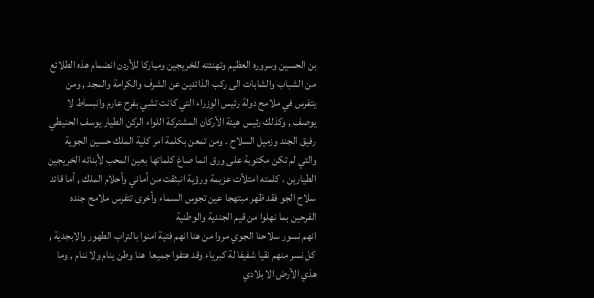بن الحسين وسروره العظيم وتهنئته للخريجين ومباركا للأردن انضمام هذه الطلائع من الشباب والشابات الى ركب الذائدين عن الشرف والكرامة والمجد , ومن يتفرس في ملامح دولة رئيس الوزراء التي كانت تشي بفرح عارم وانبساط لا يوصف , وكذلك رئيس هيئة الأركان المشتركة اللواء الركن الطيار يوسف الحنيطي رفيق الجند وزميل السلاح . ومن تمعن بكلمة امر كلية الملك حسين الجوية والتي لم تكن مكتوبة على ورق انما صاغ كلماتها بعين المحب لأبنائه الخريجين الطيارين . كلمته امتلأت عزيمة ورؤية انبثقت من أماني وأحلام الملك , أما قائد سلاح الجو فقد ظهر مبتهجا عين تجوس السماء وأخرى تتفرس ملامح جنده الفرحين بما نهلوا من قيم الجندية والوطنية
انهم نسور سلاحنا الجوي مروا من هنا انهم فتية امنوا بالتراب الطهور والابجدية , كل نسر منهم نقيا شفيفا لة كبرياء وقد هتفوا جميعا  هنا وطن ينام ولا ننام , وما هذي الأرض الا بلادي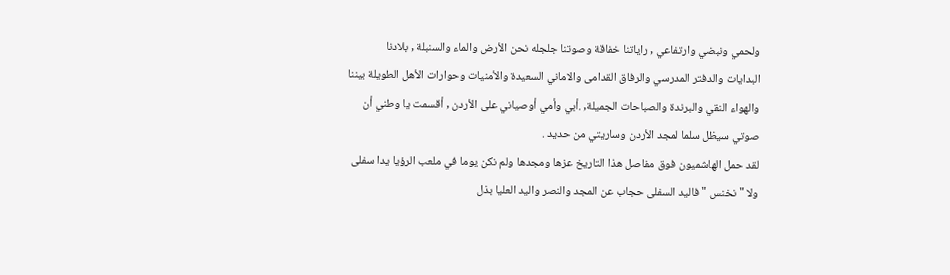ولحمي ونبضي وارتفاعي , راياتنا خفاقة وصوتنا جلجله نحن الأرض والماء والسنبلة , بلادنا  البدايات والدفتر المدرسي والرفاق القدامى والاماني السعيدة والأمنيات وحوارات الأهل الطويلة بيننا والهواء النقي والبرندة والصباحات الجميلة, .أبي وأمي أوصياني على الأردن , أقسمت يا وطني أن صوتي سيظل سلما لمجد الأردن وساريتي من حديد .
لقد حمل الهاشميون فوق مفاصل هذا التاريخ عزها ومجدها ولم نكن يوما في ملعب الرؤيا يدا سفلى  ولا " نخنس " فاليد السفلى حجاب عن المجد والنصر واليد العليا بذل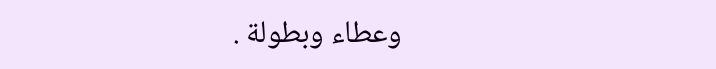وعطاء وبطولة .